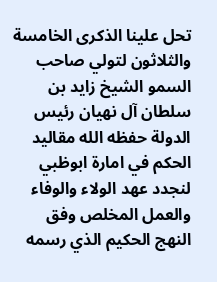تحل علينا الذكرى الخامسة والثلاثون لتولي صاحب السمو الشيخ زايد بن سلطان آل نهيان رئيس الدولة حفظه الله مقاليد الحكم في امارة ابوظبي لنجدد عهد الولاء والوفاء والعمل المخلص وفق النهج الحكيم الذي رسمه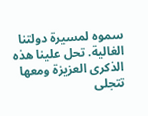سموه لمسيرة دولتنا الغالية. تحل علينا هذه الذكرى العزيزة ومعها تتجلى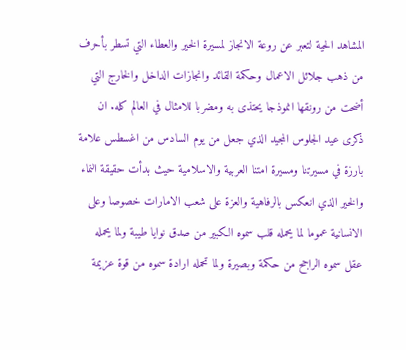المشاهد الحية لتعبر عن روعة الانجاز لمسيرة الخير والعطاء التي تسطر بأحرف من ذهب جلائل الاعمال وحكمة القائد وانجازات الداخل والخارج التي أضحت من رونقها انموذجا يحتذى به ومضربا للامثال في العالم كله. ان ذكرى عيد الجلوس المجيد الذي جعل من يوم السادس من اغسطس علامة بارزة في مسيرتنا ومسيرة امتنا العربية والاسلامية حيث بدأت حقيقة النماء والخير الذي انعكس بالرفاهية والعزة على شعب الامارات خصوصا وعلى الانسانية عموما لما يحمله قلب سموه الكبير من صدق نوايا طيبة ولما يحمله عقل سموه الراجح من حكمة وبصيرة ولما تحمله ارادة سموه من قوة عزيمة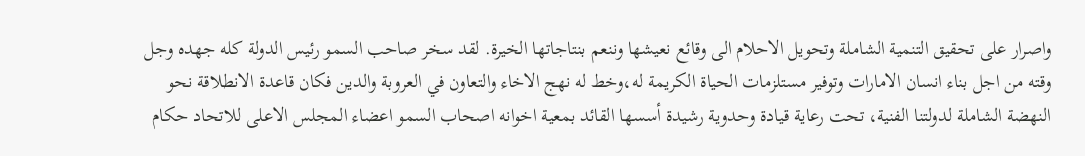واصرار على تحقيق التنمية الشاملة وتحويل الاحلام الى وقائع نعيشها وننعم بنتاجاتها الخيرة. لقد سخر صاحب السمو رئيس الدولة كله جهده وجل وقته من اجل بناء انسان الامارات وتوفير مستلزمات الحياة الكريمة له،وخط له نهج الاخاء والتعاون في العروبة والدين فكان قاعدة الانطلاقة نحو النهضة الشاملة لدولتنا الفنية، تحت رعاية قيادة وحدوية رشيدة أسسها القائد بمعية اخوانه اصحاب السمو اعضاء المجلس الاعلى للاتحاد حكام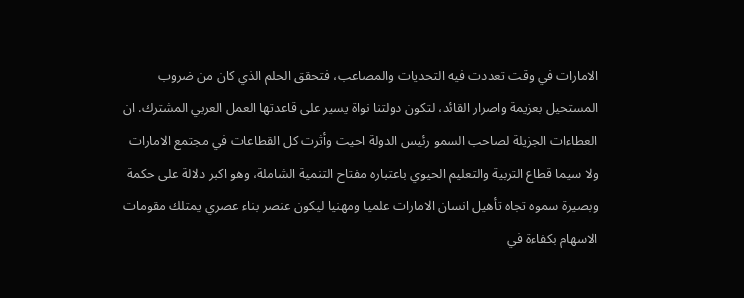الامارات في وقت تعددت فيه التحديات والمصاعب، فتحقق الحلم الذي كان من ضروب المستحيل بعزيمة واصرار القائد، لتكون دولتنا نواة يسير على قاعدتها العمل العربي المشترك. ان العطاءات الجزيلة لصاحب السمو رئيس الدولة احيت وأثرت كل القطاعات في مجتمع الامارات ولا سيما قطاع التربية والتعليم الحيوي باعتباره مفتاح التنمية الشاملة، وهو اكبر دلالة على حكمة وبصيرة سموه تجاه تأهيل انسان الامارات علميا ومهنيا ليكون عنصر بناء عصري يمتلك مقومات الاسهام بكفاءة في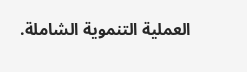العملية التنموية الشاملة.